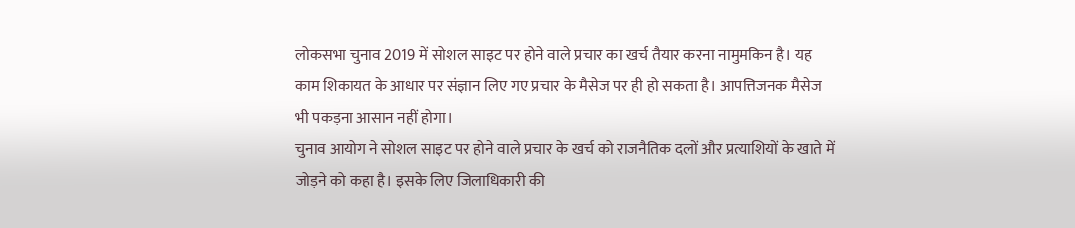लोकसभा चुनाव 2019 में सोशल साइट पर होने वाले प्रचार का खर्च तैयार करना नामुमकिन है। यह काम शिकायत के आधार पर संज्ञान लिए गए प्रचार के मैसेज पर ही हो सकता है। आपत्तिजनक मैसेज भी पकड़ना आसान नहीं होगा।
चुनाव आयोग ने सोशल साइट पर होने वाले प्रचार के खर्च को राजनैतिक दलों और प्रत्याशियों के खाते में जोड़ने को कहा है। इसके लिए जिलाधिकारी की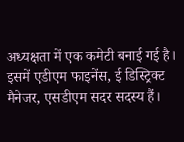अध्यक्षता में एक कमेटी बनाई गई है। इसमें एडीएम फाइनेंस, ई डिस्ट्रिक्ट मैनेजर, एसडीएम सदर सदस्य हैं।